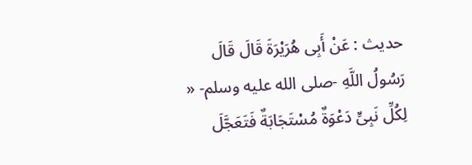حدیث : عَنْ أَبِى هُرَيْرَةَ قَالَ قَالَ رَسُولُ اللَّهِ -صلى الله عليه وسلم- « لِكُلِّ نَبِىٍّ دَعْوَةٌ مُسْتَجَابَةٌ فَتَعَجَّلَ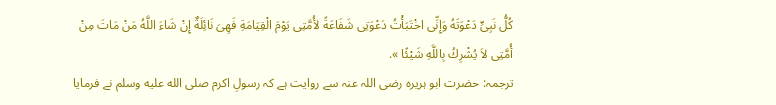كُلُّ نَبِىٍّ دَعْوَتَهُ وَإِنِّى اخْتَبَأْتُ دَعْوَتِى شَفَاعَةً لأُمَّتِى يَوْمَ الْقِيَامَةِ فَهِىَ نَائِلَةٌ إِنْ شَاءَ اللَّهُ مَنْ مَاتَ مِنْ أُمَّتِى لاَ يُشْرِكُ بِاللَّهِ شَيْئًا ».
ترجمہ: حضرت ابو ہریرہ رضی اللہ عنہ سے روایت ہے کہ رسولِ اکرم صلى الله عليه وسلم نے فرمایا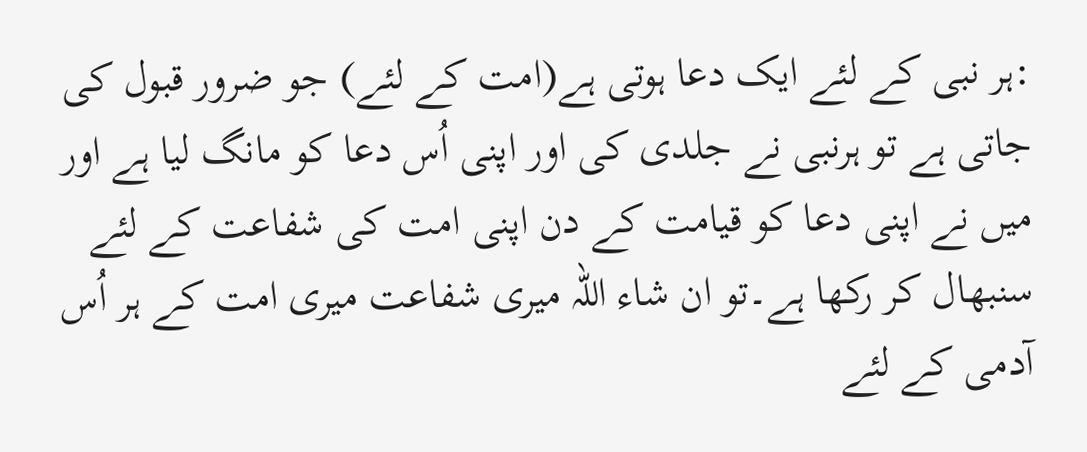:ہر نبی کے لئے ایک دعا ہوتی ہے(امت کے لئے) جو ضرور قبول کی جاتی ہے تو ہرنبی نے جلدی کی اور اپنی اُس دعا کو مانگ لیا ہے اور میں نے اپنی دعا کو قیامت کے دن اپنی امت کی شفاعت کے لئے سنبھال کر رکھا ہے۔تو ان شاء اللہ میری شفاعت میری امت کے ہر اُس آدمی کے لئے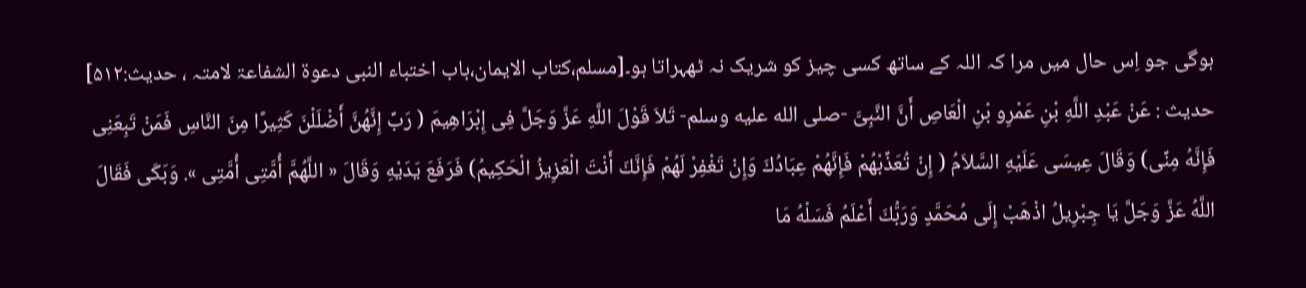ہوگی جو اِس حال میں مرا کہ اللہ کے ساتھ کسی چیز کو شریک نہ ٹھہراتا ہو۔[مسلم،کتاب الایمان،باب اختباء النبی دعوۃ الشفاعۃ لامتہ ، حدیث:۵۱۲]
حدیث : عَنْ عَبْدِ اللَّهِ بْنِ عَمْرِو بْنِ الْعَاصِ أَنَّ النَّبِىَّ -صلى الله عليه وسلم- تَلاَ قَوْلَ اللَّهِ عَزَّ وَجَلَّ فِى إِبْرَاهِيمَ ( رَبِّ إِنَّهُنَّ أَضْلَلْنَ كَثِيرًا مِنَ النَّاسِ فَمَنْ تَبِعَنِى فَإِنَّهُ مِنِّى) وَقَالَ عِيسَى عَلَيْهِ السَّلاَمُ ( إِنْ تُعَذِّبْهُمْ فَإِنَّهُمْ عِبَادُكَ وَإِنْ تَغْفِرْ لَهُمْ فَإِنَّكَ أَنْتَ الْعَزِيزُ الْحَكِيمُ) فَرَفَعَ يَدَيْهِ وَقَالَ « اللَّهُمَّ أُمَّتِى أُمَّتِى ». وَبَكَى فَقَالَ اللَّهُ عَزَّ وَجَلَّ يَا جِبْرِيلُ اذْهَبْ إِلَى مُحَمَّدٍ وَرَبُّكَ أَعْلَمُ فَسَلْهُ مَا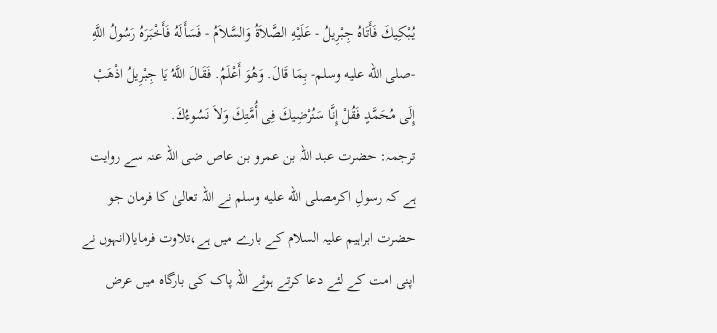يُبْكِيكَ فَأَتَاهُ جِبْرِيلُ - عَلَيْهِ الصَّلاَةُ وَالسَّلاَمُ - فَسَأَلَهُ فَأَخْبَرَهُ رَسُولُ اللَّهِ -صلى الله عليه وسلم- بِمَا قَالَ. وَهُوَ أَعْلَمُ. فَقَالَ اللَّهُ يَا جِبْرِيلُ اذْهَبْ إِلَى مُحَمَّدٍ فَقُلْ إِنَّا سَنُرْضِيكَ فِى أُمَّتِكَ وَلاَ نَسُوءُكَ.
ترجمہ: حضرت عبد اللہ بن عمرو بن عاص ضی اللہ عنہ سے روایت ہے کہ رسولِ اکرمصلى الله عليه وسلم نے اللہ تعالیٰ کا فرمان جو حضرت ابراہیم علیہ السلام کے بارے میں ہے،تلاوت فرمایا(انہوں نے اپنی امت کے لئے دعا کرتے ہوئے اللہ پاک کی بارگاہ میں عرض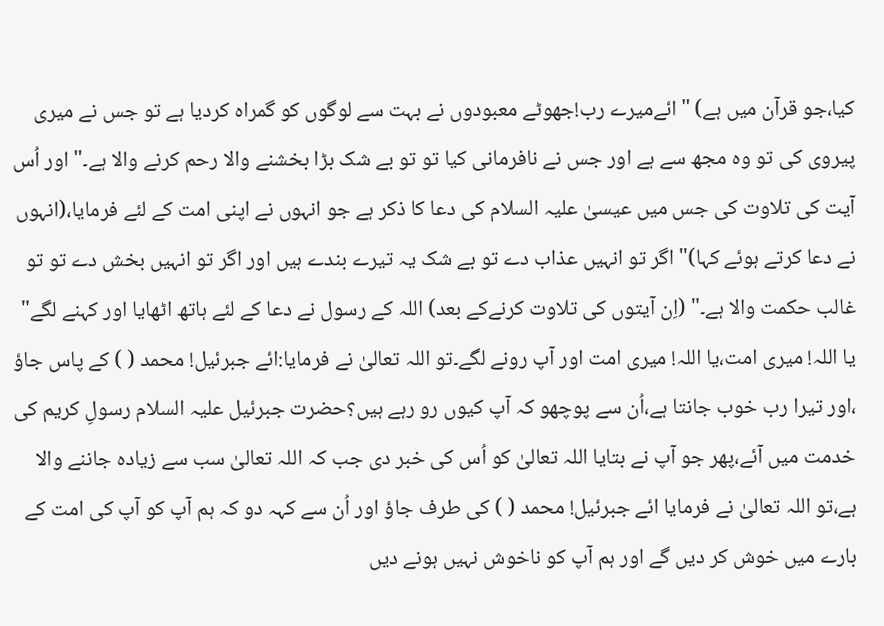کیا،جو قرآن میں ہے) "ائےمیرے رب!جھوٹے معبودوں نے بہت سے لوگوں کو گمراہ کردیا ہے تو جس نے میری پیروی کی تو وہ مجھ سے ہے اور جس نے نافرمانی کیا تو تو بے شک بڑا بخشنے والا رحم کرنے والا ہے۔" اور اُس آیت کی تلاوت کی جس میں عیسیٰ علیہ السلام کی دعا کا ذکر ہے جو انہوں نے اپنی امت کے لئے فرمایا،(انہوں نے دعا کرتے ہوئے کہا)" اگر تو انہیں عذاب دے تو بے شک یہ تیرے بندے ہیں اور اگر تو انہیں بخش دے تو تو غالب حکمت والا ہے۔" (اِن آیتوں کی تلاوت کرنےکے بعد) اللہ کے رسول نے دعا کے لئے ہاتھ اٹھایا اور کہنے لگے" یا اللہ! میری امت،یا اللہ! میری امت اور آپ رونے لگے۔تو اللہ تعالیٰ نے فرمایا:ائے جبرئیل! محمد ( ) کے پاس جاؤ ،اور تیرا رب خوب جانتا ہے،اُن سے پوچھو کہ آپ کیوں رو رہے ہیں؟حضرت جبرئیل علیہ السلام رسولِ کریم کی خدمت میں آئے،پھر جو آپ نے بتایا اللہ تعالیٰ کو اُس کی خبر دی جب کہ اللہ تعالیٰ سب سے زیادہ جاننے والا ہے،تو اللہ تعالیٰ نے فرمایا ائے جبرئیل! محمد ( ) کی طرف جاؤ اور اُن سے کہہ دو کہ ہم آپ کو آپ کی امت کے بارے میں خوش کر دیں گے اور ہم آپ کو ناخوش نہیں ہونے دیں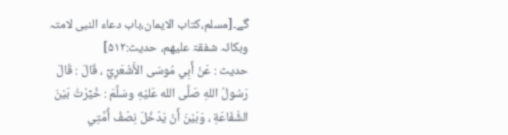گے۔[مسلم،کتاب الایمان،باب دعاء النبی لامتہ وبکائہ شفقۃ علیھم، حدیث:۵۱۲]
حدیث : عَنْ أَبِي مُوسَى الأَشْعَرِيِّ ، قَالَ : قَالَ رَسُولُ اللهِ صَلَّى الله عَليْهِ وسَلَّمَ : خُيِّرْتُ بَيْنَ الشَّفَاعَةِ ، وَبَيْنَ أَنْ يَدْخُلَ نِصْفُ أُمَّتِي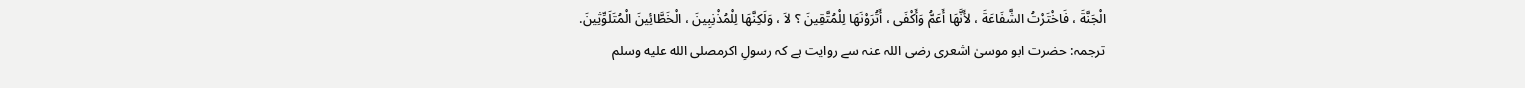الْجَنَّةَ ، فَاخْتَرْتُ الشَّفَاعَةَ ، لأَنَّهَا أَعَمُّ وَأَكْفَى ، أَتُرَوْنَهَا لِلْمُتَّقِينَ ؟ لاَ ، وَلَكِنَّهَا لِلْمُذْنِبِينَ ، الْخَطَّائِينَ الْمُتَلَوِّثِينَ.
ترجمہ: حضرت ابو موسیٰ اشعری رضی اللہ عنہ سے روایت ہے کہ رسولِ اکرمصلى الله عليه وسلم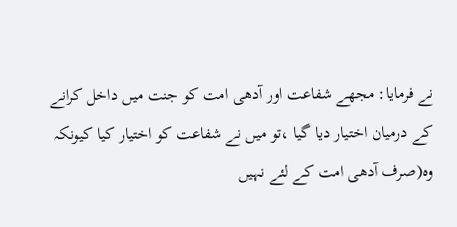نے فرمایا: مجھے شفاعت اور آدھی امت کو جنت میں داخل کرانے کے درمیان اختیار دیا گیا ،تو میں نے شفاعت کو اختیار کیا کیونکہ وہ(صرف آدھی امت کے لئے نہیں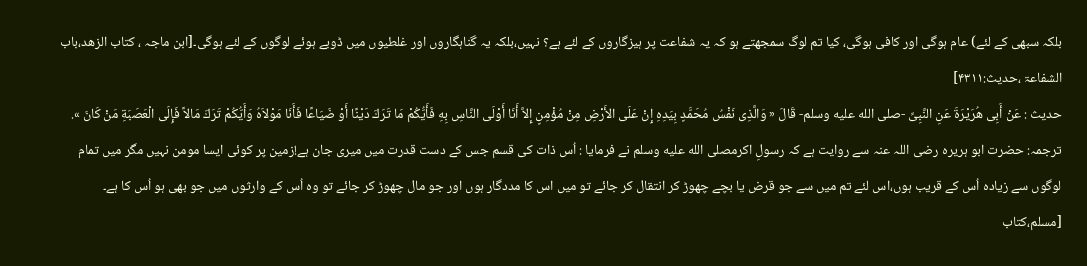بلکہ سبھی کے لئے) عام ہوگی اور کافی ہوگی، کیا تم لوگ سمجھتے ہو کہ یہ شفاعت پر ہیزگاروں کے لئے ہے؟ نہیں،بلکہ یہ گناہگاروں اور غلطیوں میں ڈوبے ہوئے لوگوں کے لئے ہوگی۔[ابن ماجہ ، کتاب الزھد،باب الشفاعۃ ،حدیث:۴۳۱۱]
حدیث : عَنْ أَبِى هُرَيْرَةَ عَنِ النَّبِىِّ -صلى الله عليه وسلم- قَالَ « وَالَّذِى نَفْسُ مُحَمَّدٍ بِيَدِهِ إِنْ عَلَى الأَرْضِ مِنْ مُؤْمِنٍ إِلاَّ أَنَا أَوْلَى النَّاسِ بِهِ فَأَيُّكُمْ مَا تَرَكَ دَيْنًا أَوْ ضَيَاعًا فَأَنَا مَوْلاَهُ وَأَيُّكُمْ تَرَكَ مَالاً فَإِلَى الْعَصَبَةِ مَنْ كَانَ ».
ترجمہ: حضرت ابو ہریرہ رضی اللہ عنہ سے روایت ہے کہ رسولِ اکرمصلى الله عليه وسلم نے فرمایا : اُس ذات کی قسم جس کے دست قدرت میں میری جان ہے!زمین پر کوئی ایسا مومن نہیں مگر میں تمام لوگوں سے زیادہ اُس کے قریب ہوں،اس لئے تم میں سے جو قرض یا بچے چھوڑ کر انتقال کر جائے تو میں اس کا مددگار ہوں اور جو مال چھوڑ کر جائے تو وہ اُس کے وارثوں میں جو بھی ہو اُس کا ہے۔ [مسلم،کتاب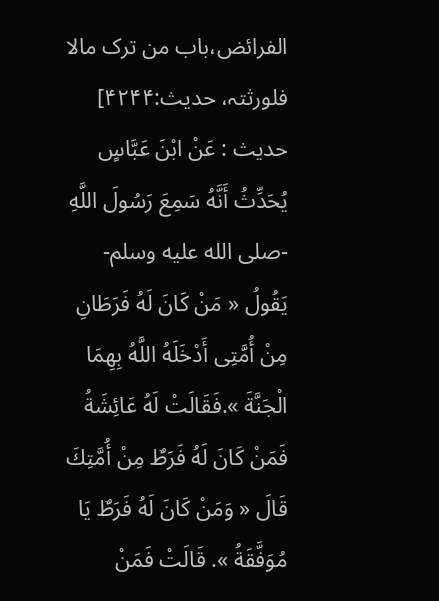الفرائض،باب من ترک مالا فلورثتہ، حدیث:۴۲۴۴]
حدیث : عَنْ ابْنَ عَبَّاسٍ يُحَدِّثُ أَنَّهُ سَمِعَ رَسُولَ اللَّهِ -صلى الله عليه وسلم- يَقُولُ « مَنْ كَانَ لَهُ فَرَطَانِ مِنْ أُمَّتِى أَدْخَلَهُ اللَّهُ بِهِمَا الْجَنَّةَ ».فَقَالَتْ لَهُ عَائِشَةُ فَمَنْ كَانَ لَهُ فَرَطٌ مِنْ أُمَّتِكَ قَالَ « وَمَنْ كَانَ لَهُ فَرَطٌ يَا مُوَفَّقَةُ ». قَالَتْ فَمَنْ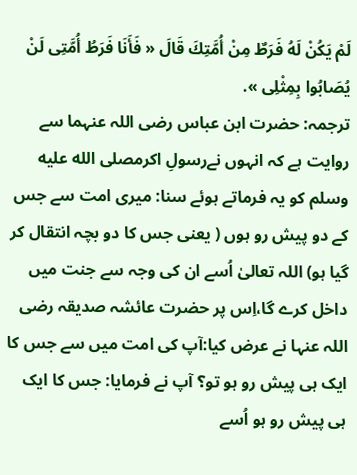لَمْ يَكُنْ لَهُ فَرَطٌ مِنْ أُمَّتِكَ قَالَ « فَأَنَا فَرَطُ أُمَّتِى لَنْ يُصَابُوا بِمِثْلِى ».
ترجمہ: حضرت ابن عباس رضی اللہ عنہما سے روایت ہے کہ انہوں نےرسولِ اکرمصلى الله عليه وسلم کو یہ فرماتے ہوئے سنا: میری امت سے جس کے دو پیش رو ہوں ( یعنی جس کا دو بچہ انتقال کر گیا ہو) اللہ تعالیٰ اُسے ان کی وجہ سے جنت میں داخل کرے گا،اِس پر حضرت عائشہ صدیقہ رضی اللہ عنہا نے عرض کیا:آپ کی امت میں سے جس کا ایک ہی پیش رو ہو تو؟ آپ نے فرمایا: جس کا ایک ہی پیش رو ہو اُسے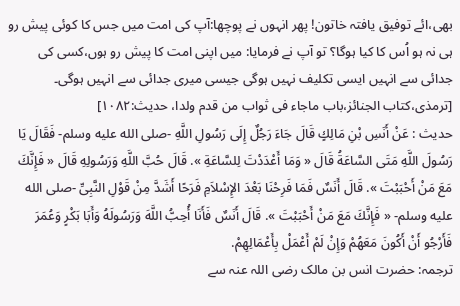بھی،ائے توفیق یافتہ خاتون! پھر انہوں نے پوچھا:آپ کی امت میں جس کا کوئی پیش رو ہی نہ ہو اُس کا کیا ہوگا؟ تو آپ نے فرمایا: میں اپنی امت کا پیش رو ہوں،کسی کی جدائی سے انہیں ایسی تکلیف نہیں ہوگی جیسی میری جدائی سے انہیں ہوگی۔ [ترمذی،کتاب الجنائز،باب ماجاء فی ثواب من قدم ولدا، حدیث:۱۰۸۲]
حدیث : عَنْ أَنَسِ بْنِ مَالِكٍ قَالَ جَاءَ رَجُلٌ إِلَى رَسُولِ اللَّهِ -صلى الله عليه وسلم- فَقَالَ يَا رَسُولَ اللَّهِ مَتَى السَّاعَةُ قَالَ « وَمَا أَعْدَدْتَ لِلسَّاعَةِ ». قَالَ حُبَّ اللَّهِ وَرَسُولِهِ قَالَ « فَإِنَّكَ مَعَ مَنْ أَحْبَبْتَ ». قَالَ أَنَسٌ فَمَا فَرِحْنَا بَعْدَ الإِسْلاَمِ فَرَحًا أَشَدَّ مِنْ قَوْلِ النَّبِىِّ -صلى الله عليه وسلم- « فَإِنَّكَ مَعَ مَنْ أَحْبَبْتَ ». قَالَ أَنَسٌ فَأَنَا أُحِبُّ اللَّهَ وَرَسُولَهُ وَأَبَا بَكْرٍ وَعُمَرَ فَأَرْجُو أَنْ أَكُونَ مَعَهُمْ وَإِنْ لَمْ أَعْمَلْ بِأَعْمَالِهِمْ.
ترجمہ: حضرت انس بن مالک رضی اللہ عنہ سے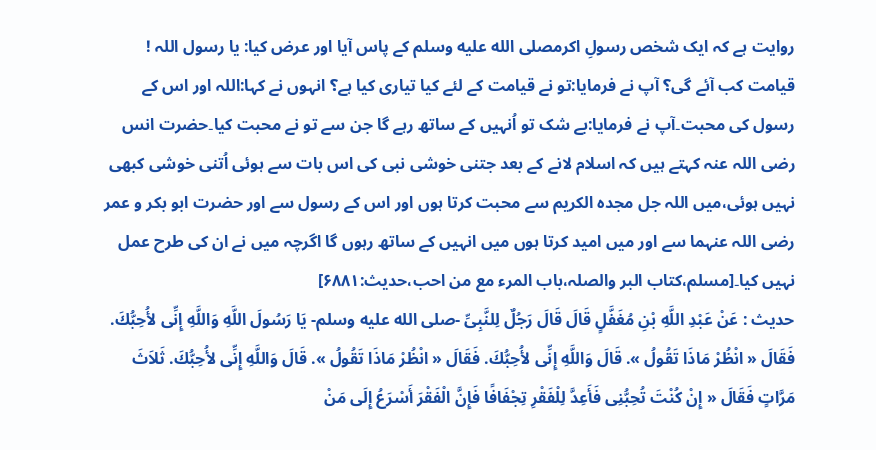روایت ہے کہ ایک شخص رسولِ اکرمصلى الله عليه وسلم کے پاس آیا اور عرض کیا: یا رسول اللہ ! قیامت کب آئے گی؟ آپ نے فرمایا:تو نے قیامت کے لئے کیا تیاری کیا ہے؟ انہوں نے کہا:اللہ اور اس کے رسول کی محبت۔آپ نے فرمایا:بے شک تو اُنہیں کے ساتھ رہے گا جن سے تو نے محبت کیا۔حضرت انس رضی اللہ عنہ کہتے ہیں کہ اسلام لانے کے بعد جتنی خوشی نبی کی اس بات سے ہوئی اُتنی خوشی کبھی نہیں ہوئی،میں اللہ جل مجدہ الکریم سے محبت کرتا ہوں اور اس کے رسول سے اور حضرت ابو بکر و عمر رضی اللہ عنہما سے اور میں امید کرتا ہوں میں انہیں کے ساتھ رہوں گا اگرچہ میں نے ان کی طرح عمل نہیں کیا۔[مسلم،کتاب البر والصلہ،باب المرء مع من احب،حدیث:۶۸۸۱]
حدیث : عَنْ عَبْدِ اللَّهِ بْنِ مُغَفَّلٍ قَالَ قَالَ رَجُلٌ لِلنَّبِىِّ -صلى الله عليه وسلم- يَا رَسُولَ اللَّهِ وَاللَّهِ إِنِّى لأُحِبُّكَ. فَقَالَ « انْظُرْ مَاذَا تَقُولُ ». قَالَ وَاللَّهِ إِنِّى لأُحِبُّكَ. فَقَالَ « انْظُرْ مَاذَا تَقُولُ ». قَالَ وَاللَّهِ إِنِّى لأُحِبُّكَ. ثَلاَثَ مَرَّاتٍ فَقَالَ « إِنْ كُنْتَ تُحِبُّنِى فَأَعِدَّ لِلْفَقْرِ تِجْفَافًا فَإِنَّ الْفَقْرَ أَسْرَعُ إِلَى مَنْ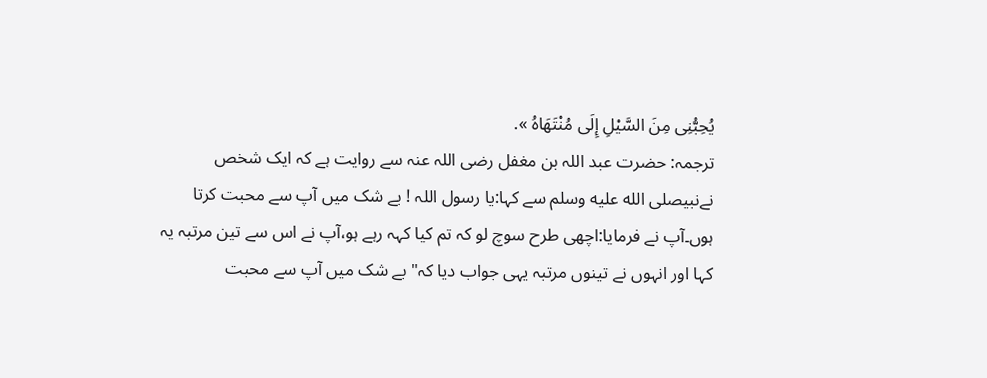يُحِبُّنِى مِنَ السَّيْلِ إِلَى مُنْتَهَاهُ ».
ترجمہ: حضرت عبد اللہ بن مغفل رضی اللہ عنہ سے روایت ہے کہ ایک شخص نےنبیصلى الله عليه وسلم سے کہا:یا رسول اللہ ! بے شک میں آپ سے محبت کرتا ہوں۔آپ نے فرمایا:اچھی طرح سوچ لو کہ تم کیا کہہ رہے ہو،آپ نے اس سے تین مرتبہ یہ کہا اور انہوں نے تینوں مرتبہ یہی جواب دیا کہ" بے شک میں آپ سے محبت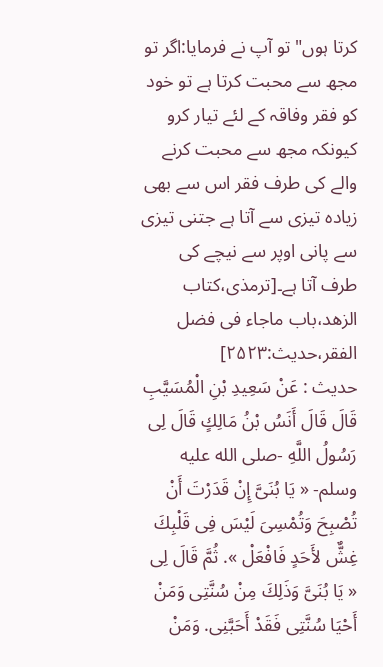کرتا ہوں" تو آپ نے فرمایا:اگر تو مجھ سے محبت کرتا ہے تو خود کو فقر وفاقہ کے لئے تیار کرو کیونکہ مجھ سے محبت کرنے والے کی طرف فقر اس سے بھی زیادہ تیزی سے آتا ہے جتنی تیزی سے پانی اوپر سے نیچے کی طرف آتا ہے۔[ترمذی،کتاب الزھد،باب ماجاء فی فضل الفقر،حدیث:۲۵۲۳]
حدیث : عَنْ سَعِيدِ بْنِ الْمُسَيَّبِ قَالَ قَالَ أَنَسُ بْنُ مَالِكٍ قَالَ لِى رَسُولُ اللَّهِ -صلى الله عليه وسلم- « يَا بُنَىَّ إِنْ قَدَرْتَ أَنْ تُصْبِحَ وَتُمْسِىَ لَيْسَ فِى قَلْبِكَ غِشٌّ لأَحَدٍ فَافْعَلْ ». ثُمَّ قَالَ لِى « يَا بُنَىَّ وَذَلِكَ مِنْ سُنَّتِى وَمَنْ أَحْيَا سُنَّتِى فَقَدْ أَحَبَّنِى. وَمَنْ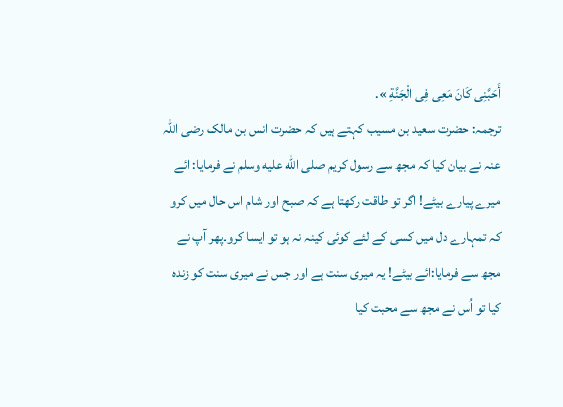أَحَبَّنِى كَانَ مَعِى فِى الْجَنَّةِ ».
ترجمہ: حضرت سعید بن مسیب کہتے ہیں کہ حضرت انس بن مالک رضی اللہ عنہ نے بیان کیا کہ مجھ سے رسول کریم صلى الله عليه وسلم نے فرمایا: ائے میرے پیارے بیٹے! اگر تو طاقت رکھتا ہے کہ صبح اور شام اس حال میں کرو کہ تمہارے دل میں کسی کے لئے کوئی کینہ نہ ہو تو ایسا کرو۔پھر آپ نے مجھ سے فرمایا:ائے بیٹے! یہ میری سنت ہے اور جس نے میری سنت کو زندہ کیا تو اُس نے مجھ سے محبت کیا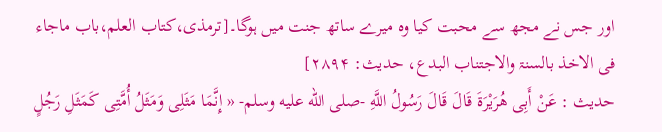اور جس نے مجھ سے محبت کیا وہ میرے ساتھ جنت میں ہوگا۔[ترمذی،کتاب العلم،باب ماجاء فی الاخذ بالسنۃ والاجتناب البدع، حدیث: ۲۸۹۴]
حدیث : عَنْ أَبِى هُرَيْرَةَ قَالَ قَالَ رَسُولُ اللَّهِ -صلى الله عليه وسلم- « إِنَّمَا مَثَلِى وَمَثَلُ أُمَّتِى كَمَثَلِ رَجُلٍ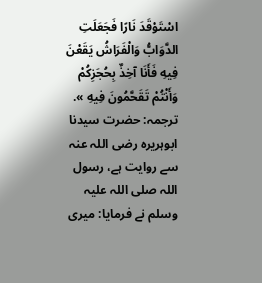اسْتَوْقَدَ نَارًا فَجَعَلَتِ الدَّوَابُّ وَالْفَرَاشُ يَقَعْنَ فِيهِ فَأَنَا آخِذٌ بِحُجَزِكُمْ وَأَنْتُمْ تَقَحَّمُونَ فِيهِ ».
ترجمہ: حضرت سیدنا ابوہریرہ رضی اللہ عنہ سے روایت ہے، رسول اللہ صلی اللہ علیہ وسلم نے فرمایا: میری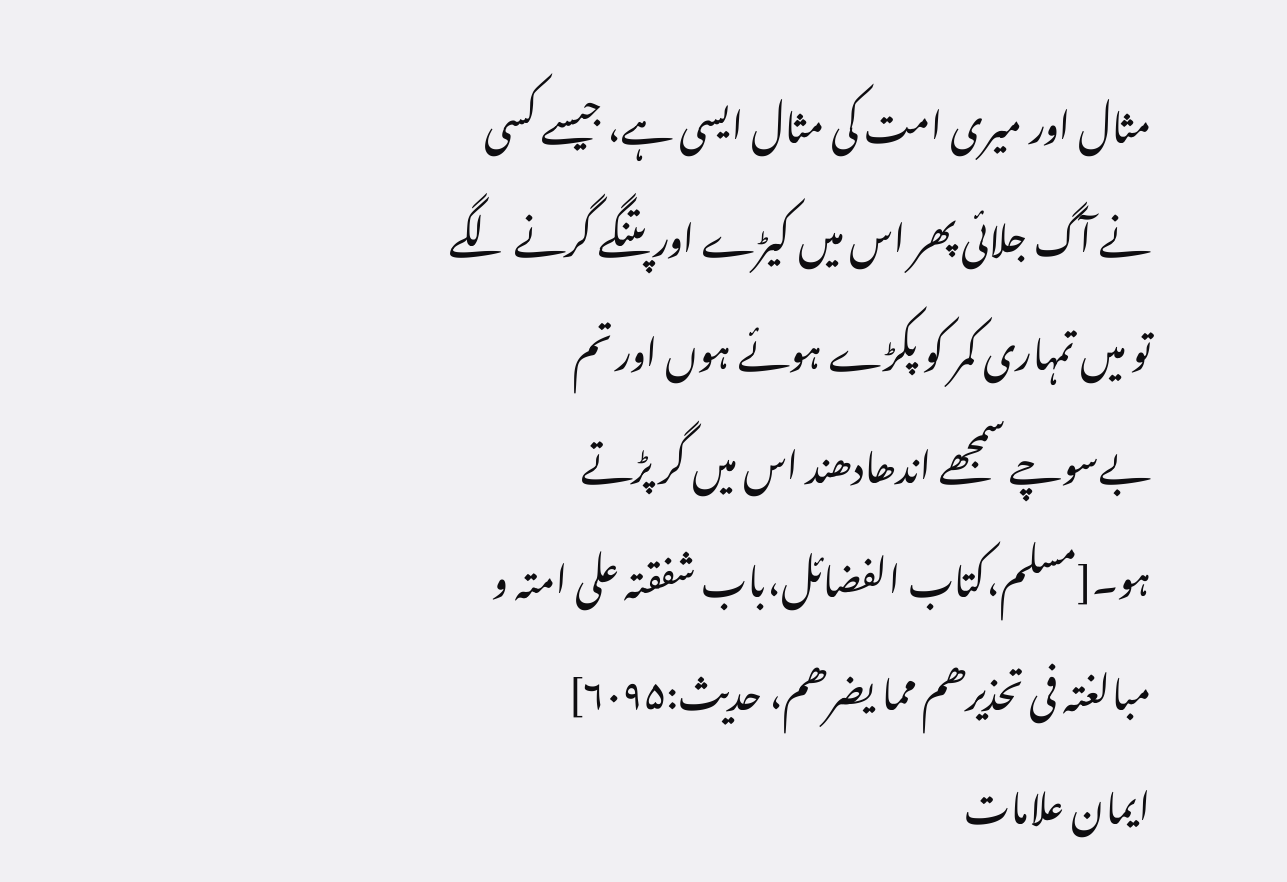مثال اور میری امت کی مثال ایسی ہے، جیسے کسی نے آگ جلائی پھر اس میں کیڑے اور پتنگے گرنے لگے تو میں تمہاری کمر کو پکڑے ہوئے ہوں اور تم بےسوچے سمجھے اندھادھند اس میں گر پڑتے ہو۔[مسلم،کتاب الفضائل،باب شفقتہ علی امتہ و مبالغتہ فی تحذیرھم مما یضرھم، حدیث:۶۰۹۵]
ایمان علامات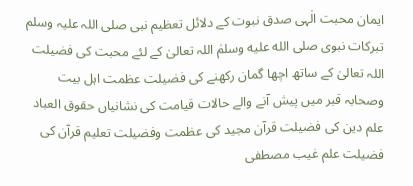ایمان محبت الٰہی صدق نبوت کے دلائل تعظیم نبی صلی اللہ علیہ وسلم تبرکات نبوی صلى الله عليه وسلمٰ اللہ تعالیٰ کے لئے محبت کی فضیلت اللہ تعالیٰ کے ساتھ اچھا گمان رکھنے کی فضیلت عظمت اہل بیت وصحابہ قبر میں پیش آنے والے حالات قیامت کی نشانیاں حقوق العباد علم دین کی فضیلت قرآن مجید کی عظمت وفضیلت تعلیم قرآن کی فضیلت علم غیب مصطفی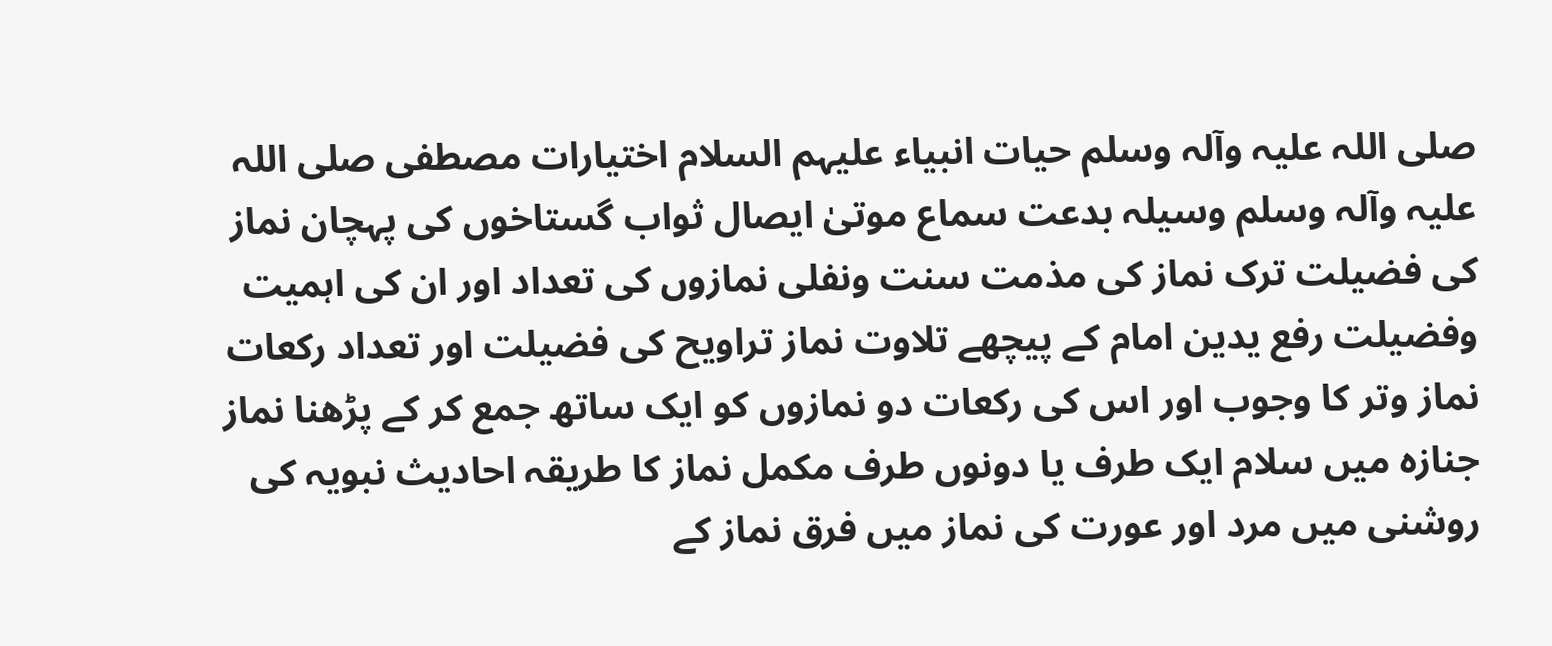صلی اللہ علیہ وآلہ وسلم حیات انبیاء علیہم السلام اختیارات مصطفی صلی اللہ علیہ وآلہ وسلم وسیلہ بدعت سماع موتیٰ ایصال ثواب گستاخوں کی پہچان نماز کی فضیلت ترک نماز کی مذمت سنت ونفلی نمازوں کی تعداد اور ان کی اہمیت وفضیلت رفع یدین امام کے پیچھے تلاوت نماز تراویح کی فضیلت اور تعداد رکعات نماز وتر کا وجوب اور اس کی رکعات دو نمازوں کو ایک ساتھ جمع کر کے پڑھنا نماز جنازہ میں سلام ایک طرف یا دونوں طرف مکمل نماز کا طریقہ احادیث نبویہ کی روشنی میں مرد اور عورت کی نماز میں فرق نماز کے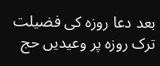بعد دعا روزہ کی فضیلت ترک روزہ پر وعیدیں حج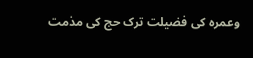وعمرہ کی فضیلت ترک حج کی مذمت